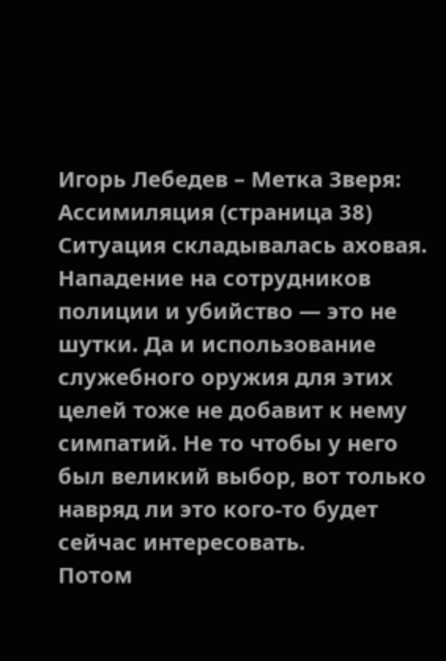Игорь Лебедев – Метка Зверя: Ассимиляция (страница 38)
Ситуация складывалась аховая. Нападение на сотрудников полиции и убийство — это не шутки. Да и использование служебного оружия для этих целей тоже не добавит к нему симпатий. Не то чтобы у него был великий выбор, вот только навряд ли это кого-то будет сейчас интересовать.
Потом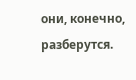они, конечно, разберутся.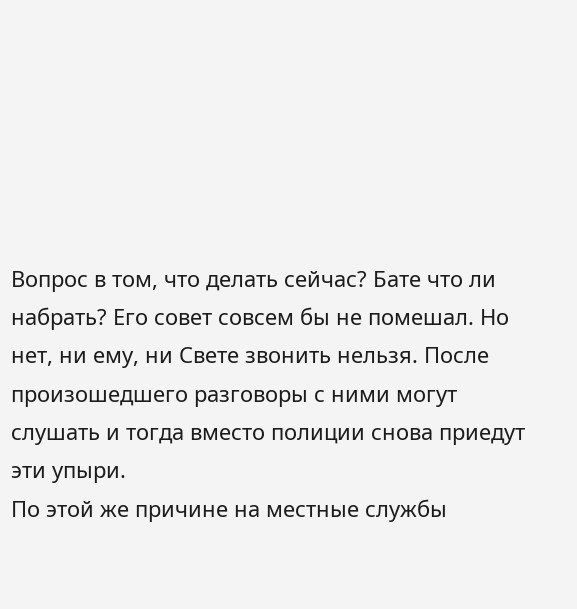Вопрос в том, что делать сейчас? Бате что ли набрать? Его совет совсем бы не помешал. Но нет, ни ему, ни Свете звонить нельзя. После произошедшего разговоры с ними могут слушать и тогда вместо полиции снова приедут эти упыри.
По этой же причине на местные службы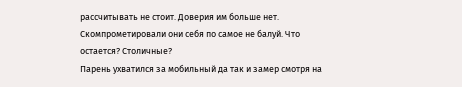рассчитывать не стоит. Доверия им больше нет. Скомпрометировали они себя по самое не балуй. Что остается? Столичные?
Парень ухватился за мобильный да так и замер смотря на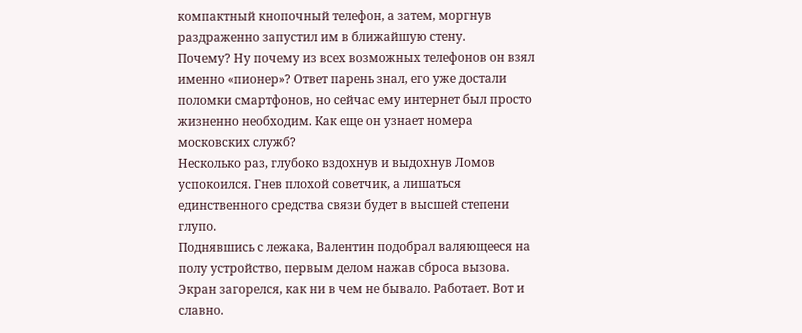компактный кнопочный телефон, а затем, моргнув раздраженно запустил им в ближайшую стену.
Почему? Ну почему из всех возможных телефонов он взял именно «пионер»? Ответ парень знал, его уже достали поломки смартфонов, но сейчас ему интернет был просто жизненно необходим. Как еще он узнает номера московских служб?
Несколько раз, глубоко вздохнув и выдохнув Ломов успокоился. Гнев плохой советчик, а лишаться единственного средства связи будет в высшей степени глупо.
Поднявшись с лежака, Валентин подобрал валяющееся на полу устройство, первым делом нажав сброса вызова. Экран загорелся, как ни в чем не бывало. Работает. Вот и славно.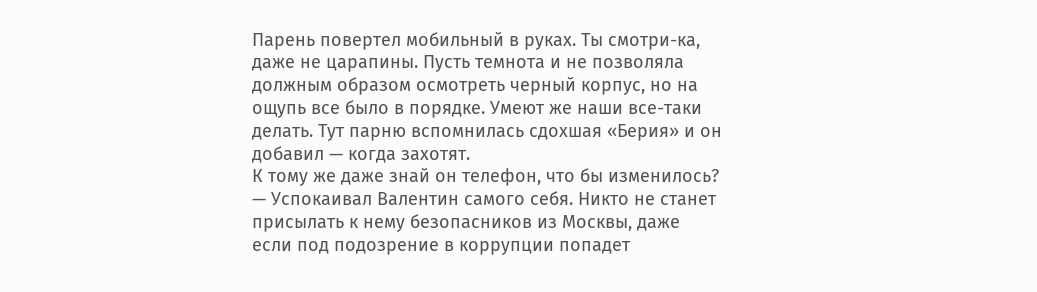Парень повертел мобильный в руках. Ты смотри-ка, даже не царапины. Пусть темнота и не позволяла должным образом осмотреть черный корпус, но на ощупь все было в порядке. Умеют же наши все-таки делать. Тут парню вспомнилась сдохшая «Берия» и он добавил — когда захотят.
К тому же даже знай он телефон, что бы изменилось? — Успокаивал Валентин самого себя. Никто не станет присылать к нему безопасников из Москвы, даже если под подозрение в коррупции попадет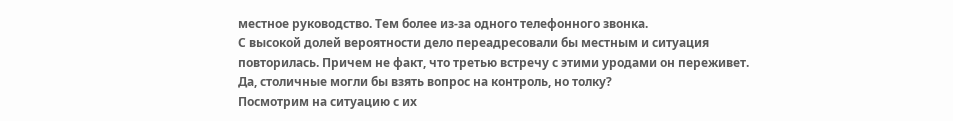местное руководство. Тем более из-за одного телефонного звонка.
С высокой долей вероятности дело переадресовали бы местным и ситуация повторилась. Причем не факт, что третью встречу с этими уродами он переживет. Да, столичные могли бы взять вопрос на контроль, но толку?
Посмотрим на ситуацию с их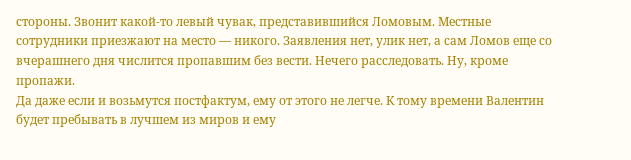стороны. Звонит какой-то левый чувак, представившийся Ломовым. Местные сотрудники приезжают на место — никого. Заявления нет, улик нет, а сам Ломов еще со вчерашнего дня числится пропавшим без вести. Нечего расследовать. Ну, кроме пропажи.
Да даже если и возьмутся постфактум, ему от этого не легче. К тому времени Валентин будет пребывать в лучшем из миров и ему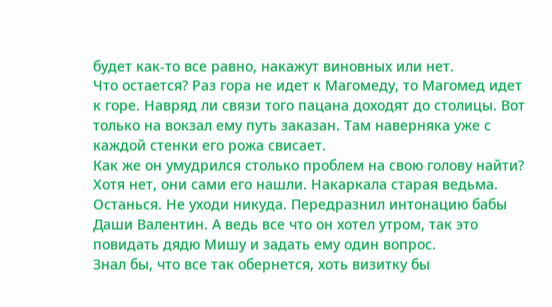будет как-то все равно, накажут виновных или нет.
Что остается? Раз гора не идет к Магомеду, то Магомед идет к горе. Навряд ли связи того пацана доходят до столицы. Вот только на вокзал ему путь заказан. Там наверняка уже с каждой стенки его рожа свисает.
Как же он умудрился столько проблем на свою голову найти? Хотя нет, они сами его нашли. Накаркала старая ведьма. Останься. Не уходи никуда. Передразнил интонацию бабы Даши Валентин. А ведь все что он хотел утром, так это повидать дядю Мишу и задать ему один вопрос.
Знал бы, что все так обернется, хоть визитку бы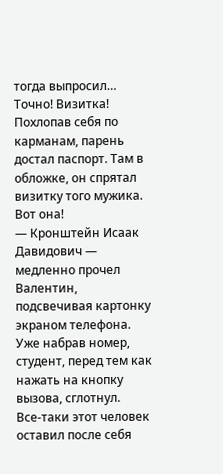тогда выпросил… Точно! Визитка! Похлопав себя по карманам, парень достал паспорт. Там в обложке, он спрятал визитку того мужика. Вот она!
— Кронштейн Исаак Давидович — медленно прочел Валентин, подсвечивая картонку экраном телефона. Уже набрав номер, студент, перед тем как нажать на кнопку вызова, сглотнул.
Все-таки этот человек оставил после себя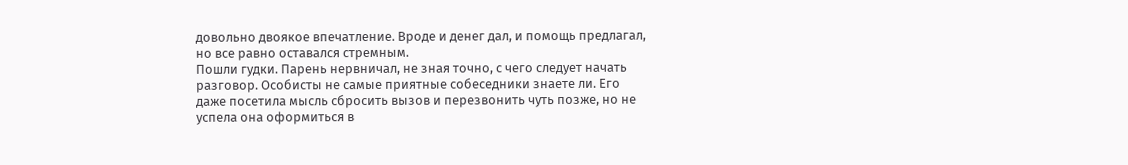довольно двоякое впечатление. Вроде и денег дал, и помощь предлагал, но все равно оставался стремным.
Пошли гудки. Парень нервничал, не зная точно, с чего следует начать разговор. Особисты не самые приятные собеседники знаете ли. Его даже посетила мысль сбросить вызов и перезвонить чуть позже, но не успела она оформиться в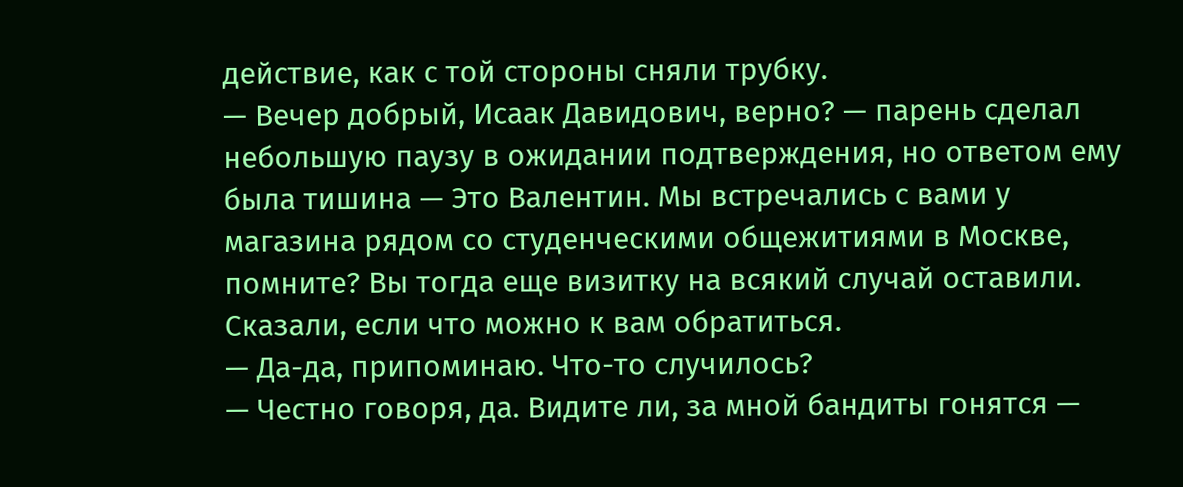действие, как с той стороны сняли трубку.
— Вечер добрый, Исаак Давидович, верно? — парень сделал небольшую паузу в ожидании подтверждения, но ответом ему была тишина — Это Валентин. Мы встречались с вами у магазина рядом со студенческими общежитиями в Москве, помните? Вы тогда еще визитку на всякий случай оставили. Сказали, если что можно к вам обратиться.
— Да-да, припоминаю. Что-то случилось?
— Честно говоря, да. Видите ли, за мной бандиты гонятся —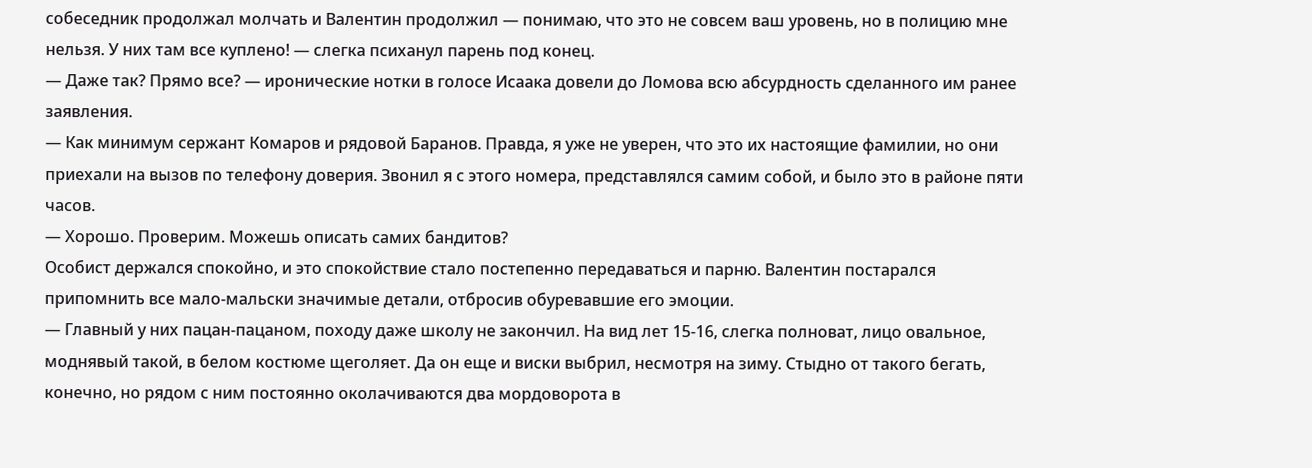собеседник продолжал молчать и Валентин продолжил — понимаю, что это не совсем ваш уровень, но в полицию мне нельзя. У них там все куплено! — слегка психанул парень под конец.
— Даже так? Прямо все? — иронические нотки в голосе Исаака довели до Ломова всю абсурдность сделанного им ранее заявления.
— Как минимум сержант Комаров и рядовой Баранов. Правда, я уже не уверен, что это их настоящие фамилии, но они приехали на вызов по телефону доверия. Звонил я с этого номера, представлялся самим собой, и было это в районе пяти часов.
— Хорошо. Проверим. Можешь описать самих бандитов?
Особист держался спокойно, и это спокойствие стало постепенно передаваться и парню. Валентин постарался припомнить все мало-мальски значимые детали, отбросив обуревавшие его эмоции.
— Главный у них пацан-пацаном, походу даже школу не закончил. На вид лет 15-16, слегка полноват, лицо овальное, моднявый такой, в белом костюме щеголяет. Да он еще и виски выбрил, несмотря на зиму. Стыдно от такого бегать, конечно, но рядом с ним постоянно околачиваются два мордоворота в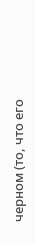черном (то, что его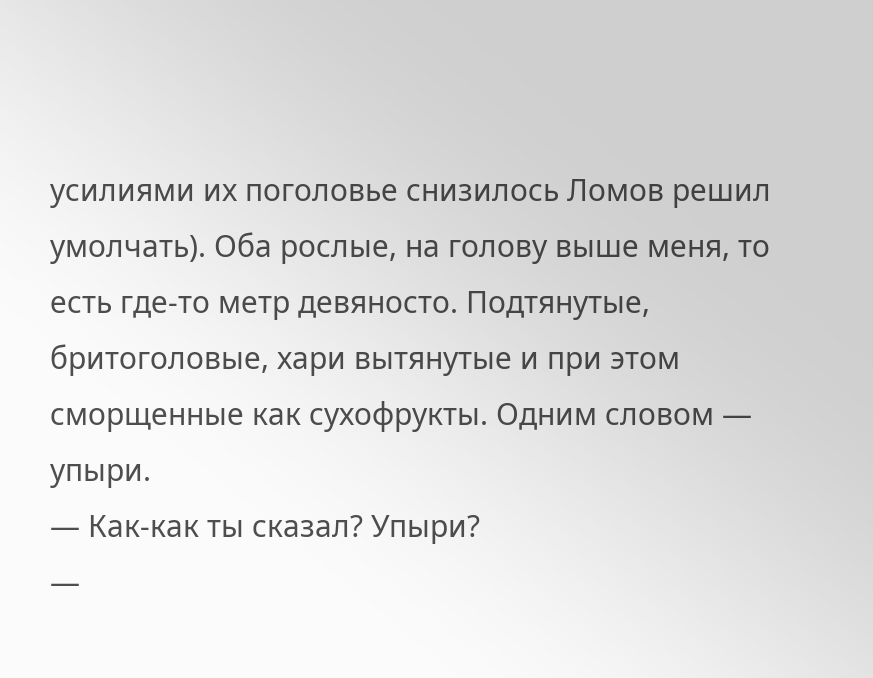усилиями их поголовье снизилось Ломов решил умолчать). Оба рослые, на голову выше меня, то есть где-то метр девяносто. Подтянутые, бритоголовые, хари вытянутые и при этом сморщенные как сухофрукты. Одним словом — упыри.
— Как-как ты сказал? Упыри?
—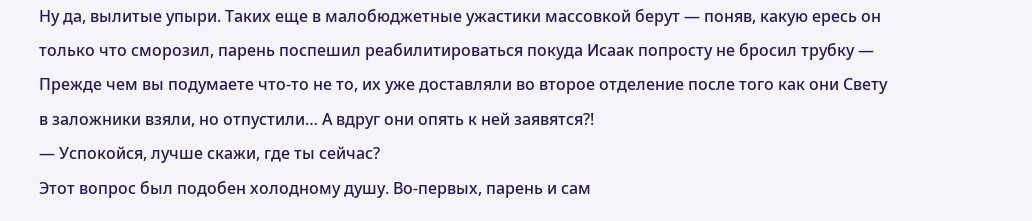Ну да, вылитые упыри. Таких еще в малобюджетные ужастики массовкой берут — поняв, какую ересь он только что сморозил, парень поспешил реабилитироваться покуда Исаак попросту не бросил трубку — Прежде чем вы подумаете что-то не то, их уже доставляли во второе отделение после того как они Свету в заложники взяли, но отпустили… А вдруг они опять к ней заявятся?!
— Успокойся, лучше скажи, где ты сейчас?
Этот вопрос был подобен холодному душу. Во-первых, парень и сам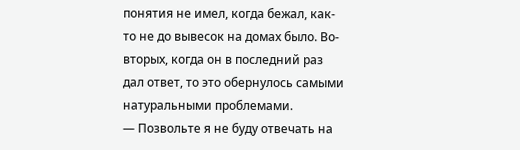понятия не имел, когда бежал, как-то не до вывесок на домах было. Во-вторых, когда он в последний раз дал ответ, то это обернулось самыми натуральными проблемами.
— Позвольте я не буду отвечать на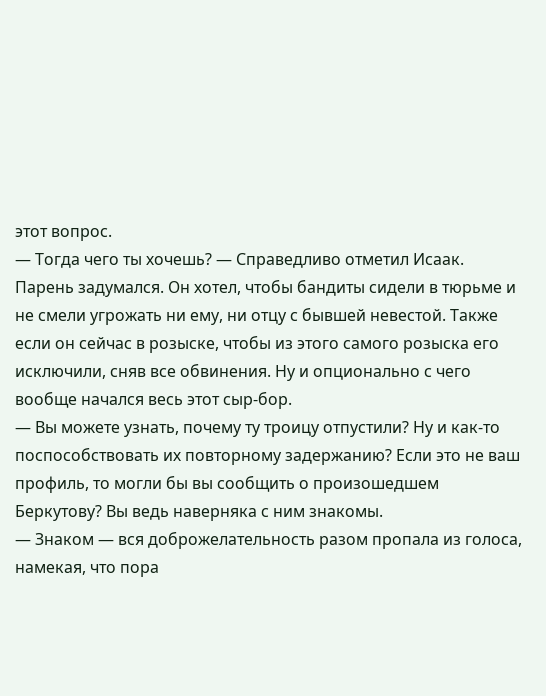этот вопрос.
— Тогда чего ты хочешь? — Справедливо отметил Исаак.
Парень задумался. Он хотел, чтобы бандиты сидели в тюрьме и не смели угрожать ни ему, ни отцу с бывшей невестой. Также если он сейчас в розыске, чтобы из этого самого розыска его исключили, сняв все обвинения. Ну и опционально с чего вообще начался весь этот сыр-бор.
— Вы можете узнать, почему ту троицу отпустили? Ну и как-то поспособствовать их повторному задержанию? Если это не ваш профиль, то могли бы вы сообщить о произошедшем Беркутову? Вы ведь наверняка с ним знакомы.
— Знаком — вся доброжелательность разом пропала из голоса, намекая, что пора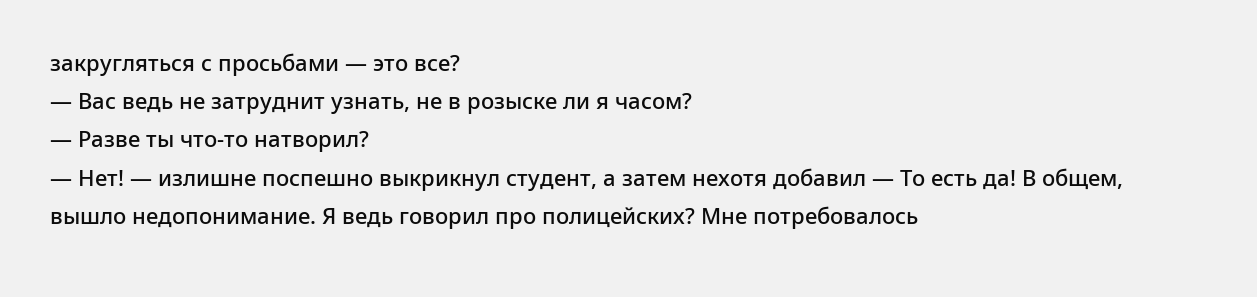закругляться с просьбами — это все?
— Вас ведь не затруднит узнать, не в розыске ли я часом?
— Разве ты что-то натворил?
— Нет! — излишне поспешно выкрикнул студент, а затем нехотя добавил — То есть да! В общем, вышло недопонимание. Я ведь говорил про полицейских? Мне потребовалось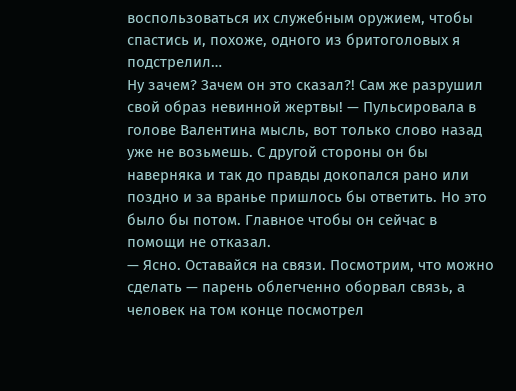воспользоваться их служебным оружием, чтобы спастись и, похоже, одного из бритоголовых я подстрелил…
Ну зачем? Зачем он это сказал?! Сам же разрушил свой образ невинной жертвы! — Пульсировала в голове Валентина мысль, вот только слово назад уже не возьмешь. С другой стороны он бы наверняка и так до правды докопался рано или поздно и за вранье пришлось бы ответить. Но это было бы потом. Главное чтобы он сейчас в помощи не отказал.
— Ясно. Оставайся на связи. Посмотрим, что можно сделать — парень облегченно оборвал связь, а человек на том конце посмотрел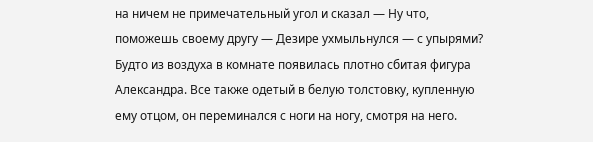на ничем не примечательный угол и сказал — Ну что, поможешь своему другу — Дезире ухмыльнулся — с упырями?
Будто из воздуха в комнате появилась плотно сбитая фигура Александра. Все также одетый в белую толстовку, купленную ему отцом, он переминался с ноги на ногу, смотря на него.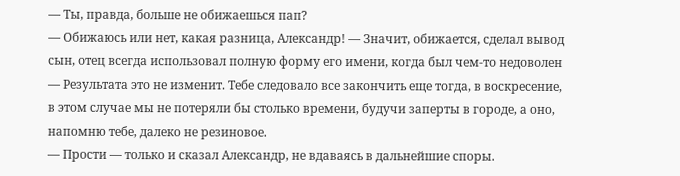— Ты, правда, больше не обижаешься пап?
— Обижаюсь или нет, какая разница, Александр! — Значит, обижается, сделал вывод сын, отец всегда использовал полную форму его имени, когда был чем-то недоволен — Результата это не изменит. Тебе следовало все закончить еще тогда, в воскресение, в этом случае мы не потеряли бы столько времени, будучи заперты в городе, а оно, напомню тебе, далеко не резиновое.
— Прости — только и сказал Александр, не вдаваясь в дальнейшие споры.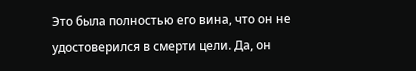Это была полностью его вина, что он не удостоверился в смерти цели. Да, он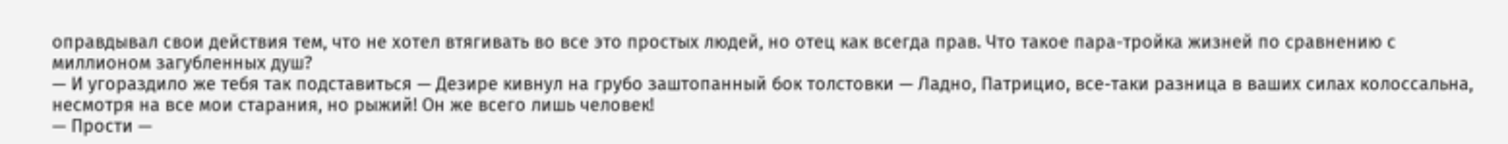оправдывал свои действия тем, что не хотел втягивать во все это простых людей, но отец как всегда прав. Что такое пара-тройка жизней по сравнению с миллионом загубленных душ?
— И угораздило же тебя так подставиться — Дезире кивнул на грубо заштопанный бок толстовки — Ладно, Патрицио, все-таки разница в ваших силах колоссальна, несмотря на все мои старания, но рыжий! Он же всего лишь человек!
— Прости —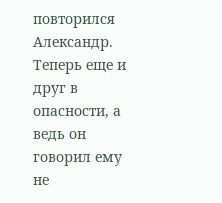повторился Александр. Теперь еще и друг в опасности, а ведь он говорил ему не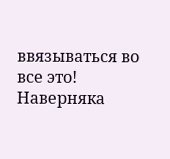ввязываться во все это! Наверняка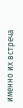именно их встреча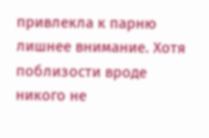привлекла к парню лишнее внимание. Хотя поблизости вроде никого не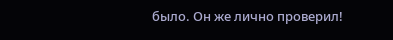было. Он же лично проверил!